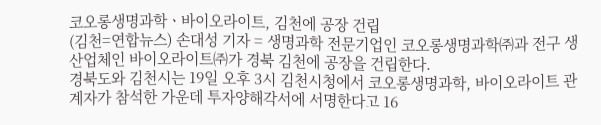코오롱생명과학ㆍ바이오라이트, 김천에 공장 건립
(김천=연합뉴스) 손대성 기자 = 생명과학 전문기업인 코오롱생명과학㈜과 전구 생산업체인 바이오라이트㈜가 경북 김천에 공장을 건립한다.
경북도와 김천시는 19일 오후 3시 김천시청에서 코오롱생명과학, 바이오라이트 관계자가 참석한 가운데 투자양해각서에 서명한다고 16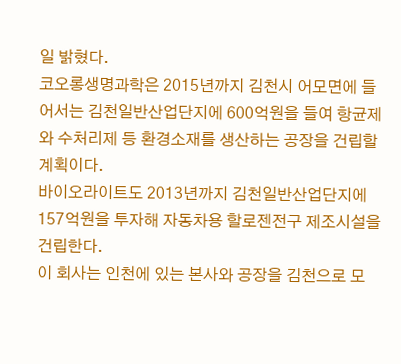일 밝혔다.
코오롱생명과학은 2015년까지 김천시 어모면에 들어서는 김천일반산업단지에 600억원을 들여 항균제와 수처리제 등 환경소재를 생산하는 공장을 건립할 계획이다.
바이오라이트도 2013년까지 김천일반산업단지에 157억원을 투자해 자동차용 할로젠전구 제조시설을 건립한다.
이 회사는 인천에 있는 본사와 공장을 김천으로 모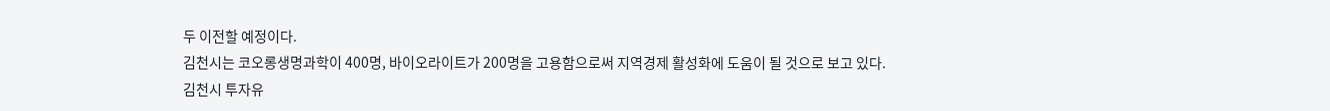두 이전할 예정이다.
김천시는 코오롱생명과학이 400명, 바이오라이트가 200명을 고용함으로써 지역경제 활성화에 도움이 될 것으로 보고 있다.
김천시 투자유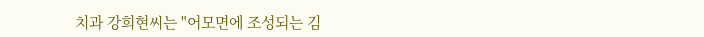치과 강희현씨는 "어모면에 조성되는 김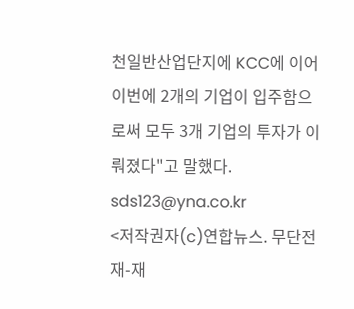천일반산업단지에 KCC에 이어 이번에 2개의 기업이 입주함으로써 모두 3개 기업의 투자가 이뤄졌다"고 말했다.
sds123@yna.co.kr
<저작권자(c)연합뉴스. 무단전재-재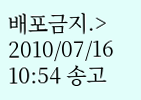배포금지.> 2010/07/16 10:54 송고